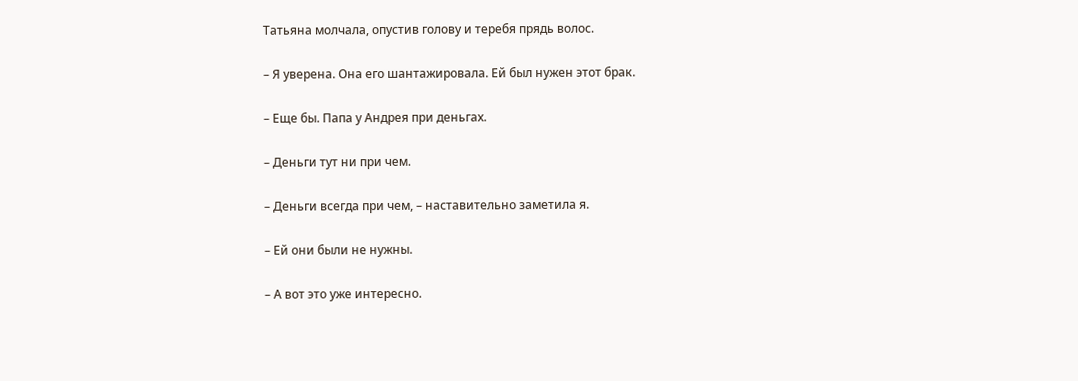Татьяна молчала, опустив голову и теребя прядь волос.

– Я уверена. Она его шантажировала. Ей был нужен этот брак.

– Еще бы. Папа у Андрея при деньгах.

– Деньги тут ни при чем.

– Деньги всегда при чем, – наставительно заметила я.

– Ей они были не нужны.

– А вот это уже интересно.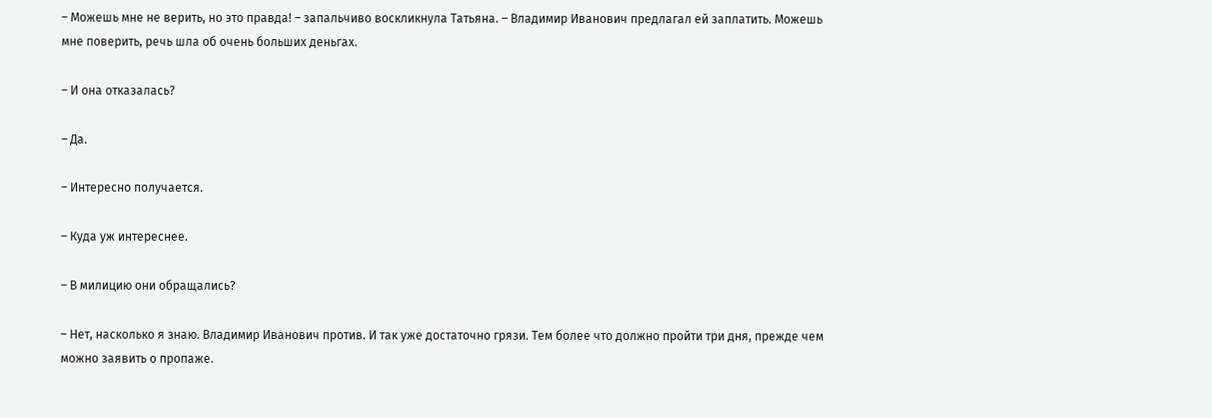– Можешь мне не верить, но это правда! – запальчиво воскликнула Татьяна. – Владимир Иванович предлагал ей заплатить. Можешь мне поверить, речь шла об очень больших деньгах.

– И она отказалась?

– Да.

– Интересно получается.

– Куда уж интереснее.

– В милицию они обращались?

– Нет, насколько я знаю. Владимир Иванович против. И так уже достаточно грязи. Тем более что должно пройти три дня, прежде чем можно заявить о пропаже.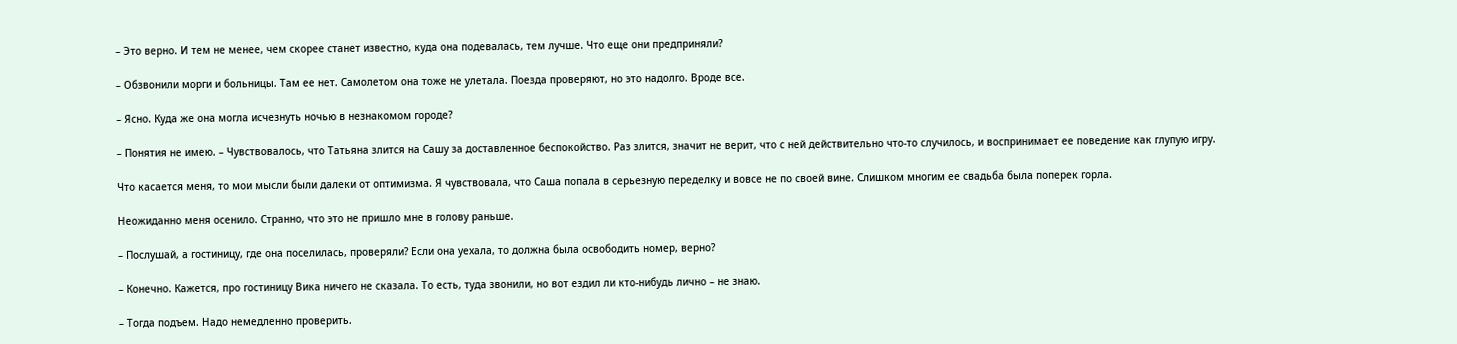– Это верно. И тем не менее, чем скорее станет известно, куда она подевалась, тем лучше. Что еще они предприняли?

– Обзвонили морги и больницы. Там ее нет. Самолетом она тоже не улетала. Поезда проверяют, но это надолго. Вроде все.

– Ясно. Куда же она могла исчезнуть ночью в незнакомом городе?

– Понятия не имею. – Чувствовалось, что Татьяна злится на Сашу за доставленное беспокойство. Раз злится, значит не верит, что с ней действительно что-то случилось, и воспринимает ее поведение как глупую игру.

Что касается меня, то мои мысли были далеки от оптимизма. Я чувствовала, что Саша попала в серьезную переделку и вовсе не по своей вине. Слишком многим ее свадьба была поперек горла.

Неожиданно меня осенило. Странно, что это не пришло мне в голову раньше.

– Послушай, а гостиницу, где она поселилась, проверяли? Если она уехала, то должна была освободить номер, верно?

– Конечно. Кажется, про гостиницу Вика ничего не сказала. То есть, туда звонили, но вот ездил ли кто-нибудь лично – не знаю.

– Тогда подъем. Надо немедленно проверить.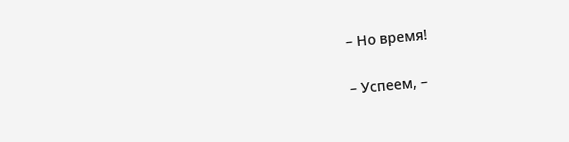– Но время!

– Успеем, –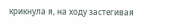крикнула я, на ходу застегивая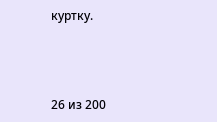куртку.



26 из 200